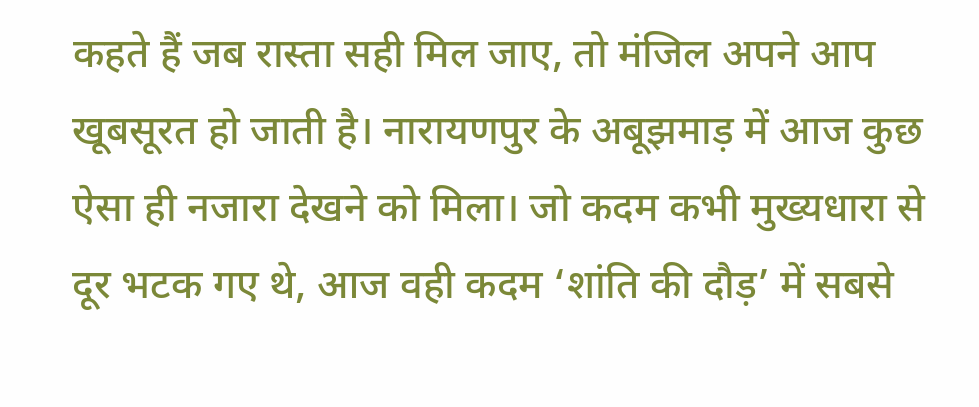कहते हैं जब रास्ता सही मिल जाए, तो मंजिल अपने आप खूबसूरत हो जाती है। नारायणपुर के अबूझमाड़ में आज कुछ ऐसा ही नजारा देखने को मिला। जो कदम कभी मुख्यधारा से दूर भटक गए थे, आज वही कदम ‘शांति की दौड़’ में सबसे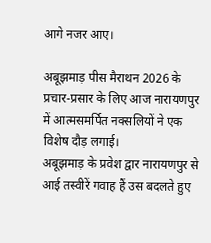आगे नजर आए।

अबूझमाड़ पीस मैराथन 2026 के प्रचार-प्रसार के लिए आज नारायणपुर में आत्मसमर्पित नक्सलियों ने एक विशेष दौड़ लगाई।
अबूझमाड़ के प्रवेश द्वार नारायणपुर से आई तस्वीरें गवाह हैं उस बदलते हुए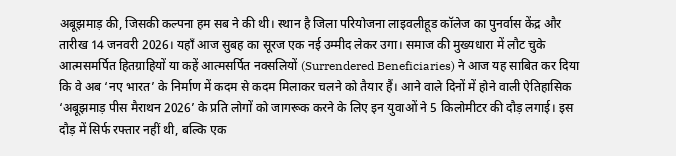अबूझमाड़ की, जिसकी कल्पना हम सब ने की थी। स्थान है जिला परियोजना लाइवलीहूड कॉलेज का पुनर्वास केंद्र और तारीख 14 जनवरी 2026। यहाँ आज सुबह का सूरज एक नई उम्मीद लेकर उगा। समाज की मुख्यधारा में लौट चुके आत्मसमर्पित हितग्राहियों या कहें आत्मसर्पित नक्सलियों (Surrendered Beneficiaries) ने आज यह साबित कर दिया कि वे अब ‘नए भारत’ के निर्माण में कदम से कदम मिलाकर चलने को तैयार हैं। आने वाले दिनों में होने वाली ऐतिहासिक ‘अबूझमाड़ पीस मैराथन 2026’ के प्रति लोगों को जागरूक करने के लिए इन युवाओं ने 5 किलोमीटर की दौड़ लगाई। इस दौड़ में सिर्फ रफ्तार नहीं थी, बल्कि एक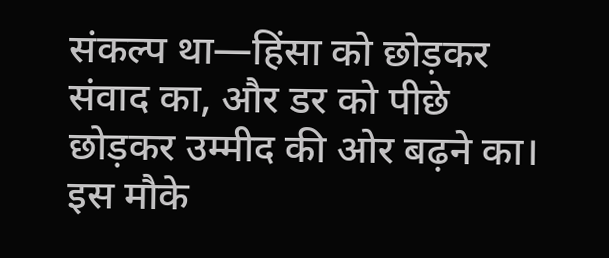संकल्प था—हिंसा को छोड़कर संवाद का, और डर को पीछे छोड़कर उम्मीद की ओर बढ़ने का। इस मौके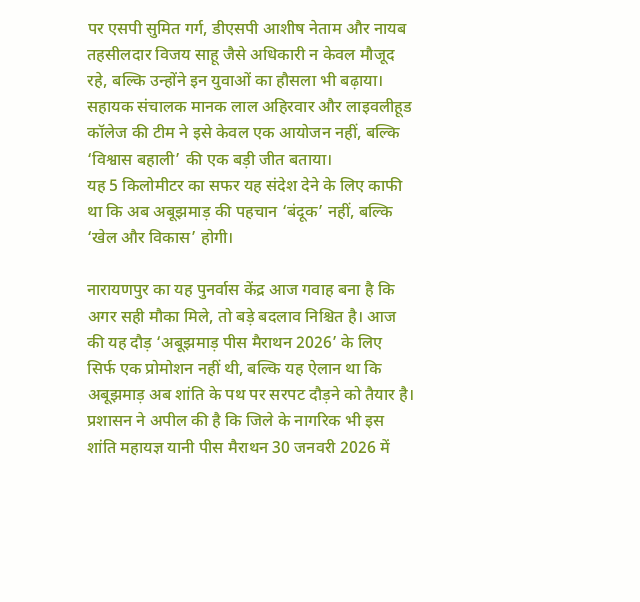पर एसपी सुमित गर्ग, डीएसपी आशीष नेताम और नायब तहसीलदार विजय साहू जैसे अधिकारी न केवल मौजूद रहे, बल्कि उन्होंने इन युवाओं का हौसला भी बढ़ाया। सहायक संचालक मानक लाल अहिरवार और लाइवलीहूड कॉलेज की टीम ने इसे केवल एक आयोजन नहीं, बल्कि ‘विश्वास बहाली’ की एक बड़ी जीत बताया।
यह 5 किलोमीटर का सफर यह संदेश देने के लिए काफी था कि अब अबूझमाड़ की पहचान ‘बंदूक’ नहीं, बल्कि ‘खेल और विकास’ होगी।

नारायणपुर का यह पुनर्वास केंद्र आज गवाह बना है कि अगर सही मौका मिले, तो बड़े बदलाव निश्चित है। आज की यह दौड़ ‘अबूझमाड़ पीस मैराथन 2026’ के लिए सिर्फ एक प्रोमोशन नहीं थी, बल्कि यह ऐलान था कि अबूझमाड़ अब शांति के पथ पर सरपट दौड़ने को तैयार है।
प्रशासन ने अपील की है कि जिले के नागरिक भी इस शांति महायज्ञ यानी पीस मैराथन 30 जनवरी 2026 में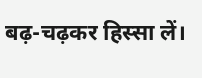बढ़-चढ़कर हिस्सा लें।